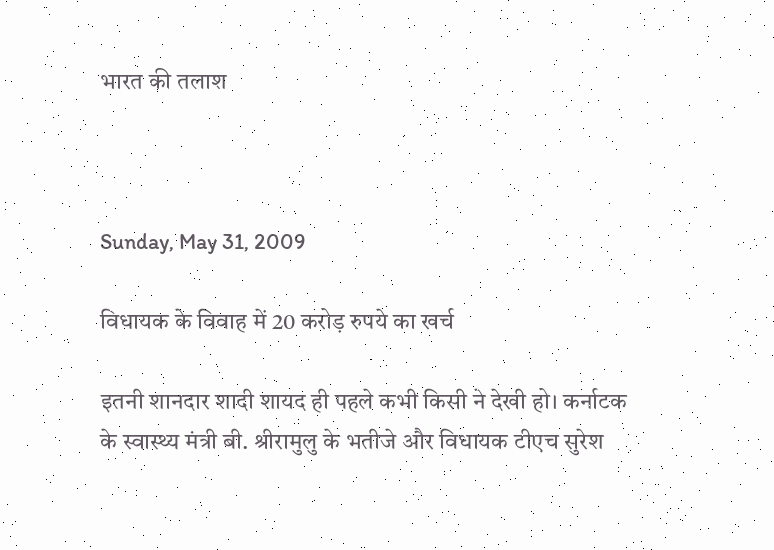भारत की तलाश



Sunday, May 31, 2009

विधायक के विवाह में 20 करोड़ रुपये का खर्च

इतनी शानदार शादी शायद ही पहले कभी किसी ने देखी हो। कर्नाटक के स्वास्थ्य मंत्री बी. श्रीरामुलु के भतीजे और विधायक टीएच सुरेश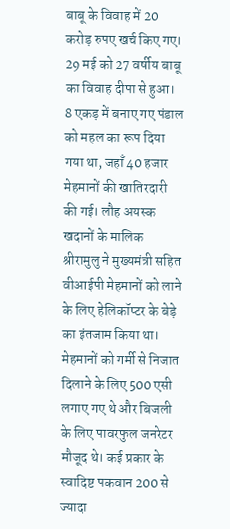बाबू के विवाह में 20 करोड़ रुपए खर्च किए गए। 29 मई को 27 वर्षीय बाबू का विवाह दीपा से हुआ। 8 एकड़ में बनाए गए पंडाल को महल का रूप दिया गया था, जहाँ 40 हजार मेहमानों की खातिरदारी की गई। लौह अयस्क खदानों के मालिक श्रीरामुलु ने मुख्यमंत्री सहित वीआईपी मेहमानों को लाने के लिए हेलिकॉप्टर के बेड़े का इंतजाम किया था। मेहमानों को गर्मी से निजात दिलाने के लिए 500 एसी लगाए गए थे और बिजली के लिए पावरफुल जनरेटर मौजूद थे। कई प्रकार के स्वादिष्ट पकवान 200 से ज्यादा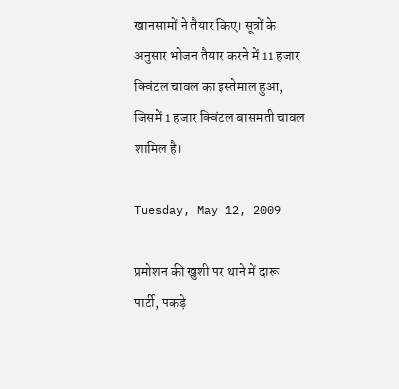खानसामों ने तैयार किए। सूत्रों के अनुसार भोजन तैयार करने में 11 हजार क्विंटल चावल का इस्तेमाल हुआ, जिसमें 1 हजार क्विंटल बासमती चावल शामिल है।

Tuesday, May 12, 2009

प्रमोशन की खुशी पर थाने में दारू पार्टी, पकड़े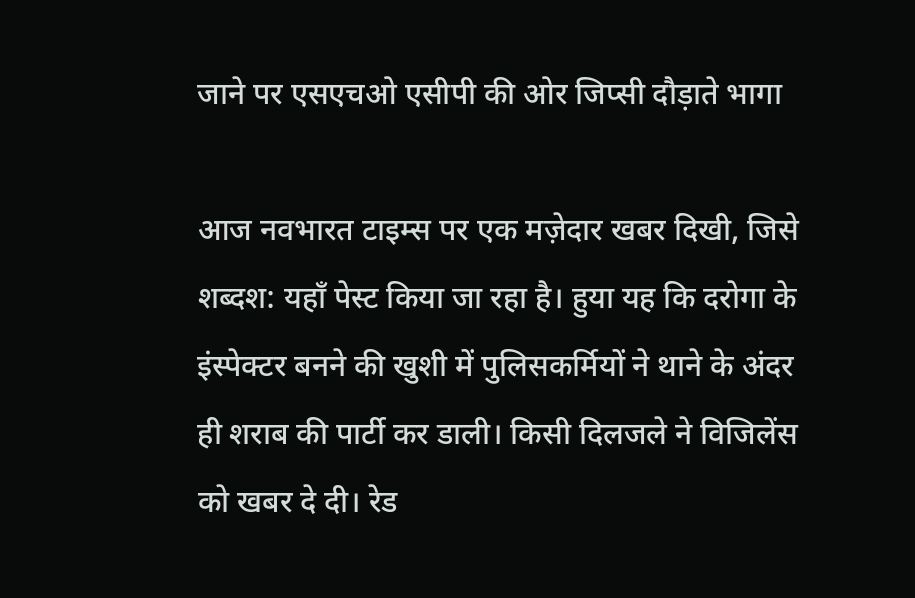जाने पर एसएचओ एसीपी की ओर जिप्सी दौड़ाते भागा

आज नवभारत टाइम्स पर एक मज़ेदार खबर दिखी, जिसे शब्दश: यहाँ पेस्ट किया जा रहा है। हुया यह कि दरोगा के इंस्पेक्टर बनने की खुशी में पुलिसकर्मियों ने थाने के अंदर ही शराब की पार्टी कर डाली। किसी दिलजले ने विजिलेंस को खबर दे दी। रेड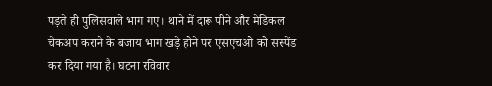पड़ते ही पुलिसवाले भाग गए। थाने में दारू पीने और मेडिकल चेकअप कराने के बजाय भाग खड़े होने पर एसएचओ को सस्पेंड कर दिया गया है। घटना रविवार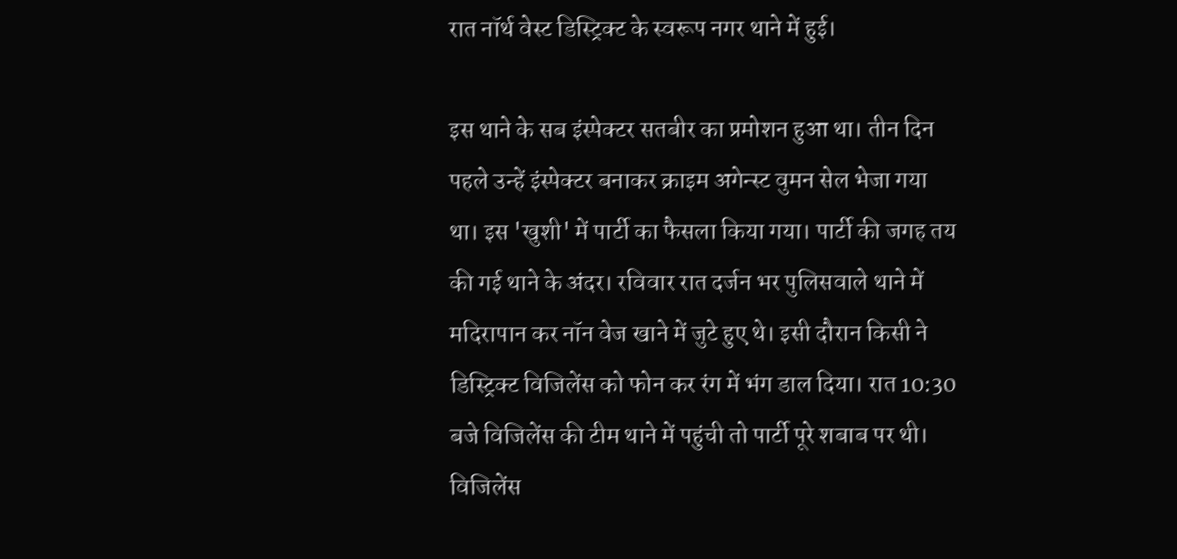रात नॉर्थ वेस्ट डिस्ट्रिक्ट के स्वरूप नगर थाने में हुई।

इस थाने के सब इंस्पेक्टर सतबीर का प्रमोशन हुआ था। तीन दिन पहले उन्हें इंस्पेक्टर बनाकर क्राइम अगेन्स्ट वुमन सेल भेजा गया था। इस 'खुशी' में पार्टी का फैसला किया गया। पार्टी की जगह तय की गई थाने के अंदर। रविवार रात दर्जन भर पुलिसवाले थाने में मदिरापान कर नॉन वेज खाने में जुटे हुए थे। इसी दौरान किसी ने डिस्ट्रिक्ट विजिलेंस को फोन कर रंग में भंग डाल दिया। रात 10:30 बजे विजिलेंस की टीम थाने में पहुंची तो पार्टी पूरे शबाब पर थी। विजिलेंस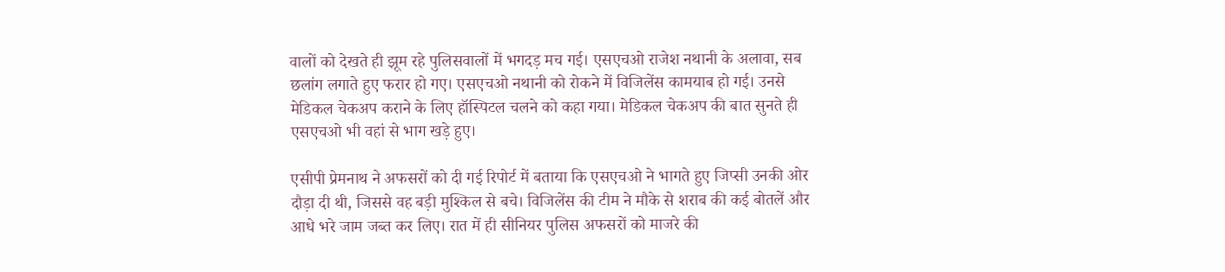वालों को देखते ही झूम रहे पुलिसवालों में भगदड़ मच गई। एसएचओ राजेश नथानी के अलावा, सब छलांग लगाते हुए फरार हो गए। एसएचओ नथानी को रोकने में विजिलेंस कामयाब हो गई। उनसे मेडिकल चेकअप कराने के लिए हॉस्पिटल चलने को कहा गया। मेडिकल चेकअप की बात सुनते ही एसएचओ भी वहां से भाग खड़े हुए।

एसीपी प्रेमनाथ ने अफसरों को दी गई रिपोर्ट में बताया कि एसएचओ ने भागते हुए जिप्सी उनकी ओर दौड़ा दी थी, जिससे वह बड़ी मुश्किल से बचे। विजिलेंस की टीम ने मौके से शराब की कई बोतलें और आधे भरे जाम जब्त कर लिए। रात में ही सीनियर पुलिस अफसरों को माजरे की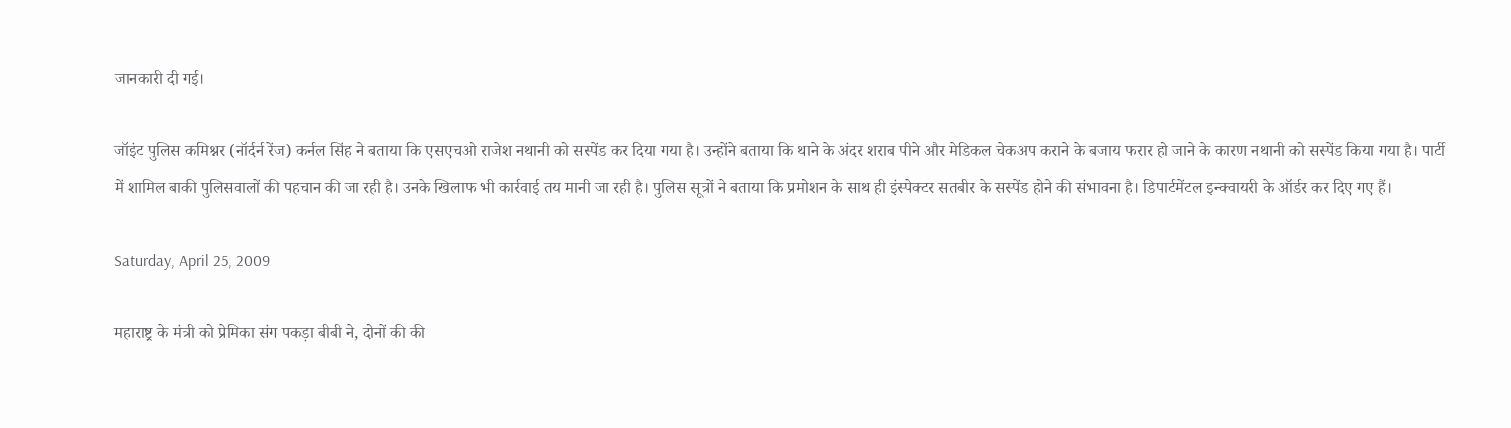जानकारी दी गई।

जॉइंट पुलिस कमिश्नर (नॉर्दर्न रेंज) कर्नल सिंह ने बताया कि एसएचओ राजेश नथानी को सस्पेंड कर दिया गया है। उन्होंने बताया कि थाने के अंदर शराब पीने और मेडिकल चेकअप कराने के बजाय फरार हो जाने के कारण नथानी को सस्पेंड किया गया है। पार्टी में शामिल बाकी पुलिसवालों की पहचान की जा रही है। उनके खिलाफ भी कार्रवाई तय मानी जा रही है। पुलिस सूत्रों ने बताया कि प्रमोशन के साथ ही इंस्पेक्टर सतबीर के सस्पेंड होने की संभावना है। डिपार्टमेंटल इन्क्वायरी के ऑर्डर कर दिए गए हैं।

Saturday, April 25, 2009

महाराष्ट्र के मंत्री को प्रेमिका संग पकड़ा बीबी ने, दोनों की की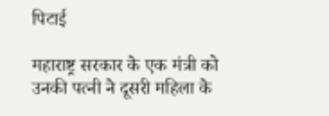पिटाई

महाराष्ट्र सरकार के एक मंत्री को उनकी पत्नी ने दूसरी महिला के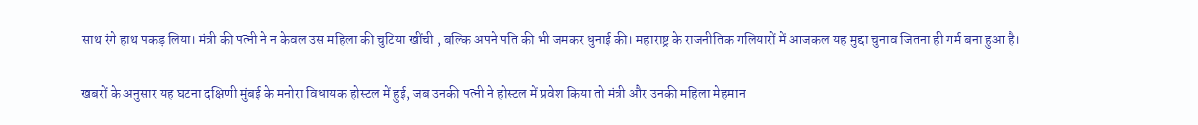साथ रंगे हाथ पकड़ लिया। मंत्री की पत्नी ने न केवल उस महिला की चुटिया खींची , बल्कि अपने पति की भी जमकर धुनाई की। महाराष्ट्र के राजनीतिक गलियारों में आजकल यह मुद्दा चुनाव जितना ही गर्म बना हुआ है।

खबरों के अनुसार यह घटना दक्षिणी मुंबई के मनोरा विधायक होस्टल में हुई, जब उनकी पत्नी ने होस्टल में प्रवेश किया तो मंत्री और उनकी महिला मेहमान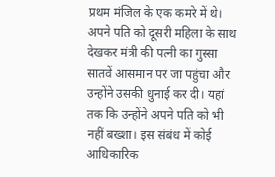प्रथम मंजिल के एक कमरे में थे। अपने पति को दूसरी महिला के साथ देखकर मंत्री की पत्नी का गुस्सा सातवें आसमान पर जा पहुंचा और उन्होंने उसकी धुनाई कर दी। यहां तक कि उन्होंने अपने पति को भी नहीं बख्शा। इस संबंध में कोई आधिकारिक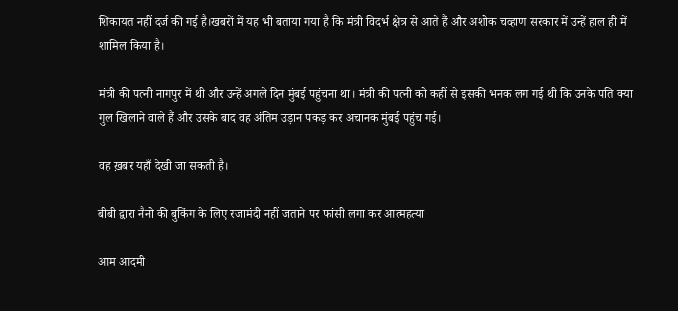शिकायत नहीं दर्ज की गई है।खबरों में यह भी बताया गया है कि मंत्री विदर्भ क्षेत्र से आते हैं और अशोक चव्हाण सरकार में उन्हें हाल ही में शामिल किया है।

मंत्री की पत्नी नागपुर में थी और उन्हें अगले दिन मुंबई पहुंचना था। मंत्री की पत्नी को कहीं से इसकी भनक लग गई थी कि उनके पति क्या गुल खिलाने वाले हैं और उसके बाद वह अंतिम उड़ान पकड़ कर अचानक मुंबई पहुंच गई।

वह ख़बर यहाँ देखी जा सकती है।

बीबी द्वारा नैनो की बुकिंग के लिए रजामंदी नहीं जताने पर फांसी लगा कर आत्महत्या

आम आदमी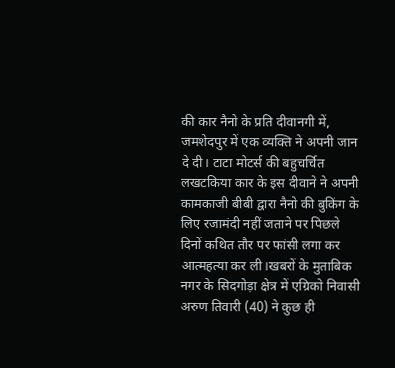की कार नैनो के प्रति दीवानगी में, जमशेदपुर में एक व्यक्ति ने अपनी जान दे दी। टाटा मोटर्स की बहुचर्चित लखटकिया कार के इस दीवाने ने अपनी कामकाजी बीबी द्वारा नैनो की बुकिंग के लिए रजामंदी नहीं जताने पर पिछले दिनों कथित तौर पर फांसी लगा कर आत्महत्या कर ली।खबरों के मुताबिक नगर के सिदगोड़ा क्षेत्र में एग्रिको निवासी अरुण तिवारी (40) ने कुछ ही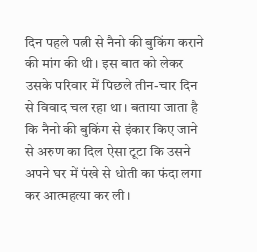दिन पहले पत्नी से नैनो की बुकिंग कराने की मांग की थी। इस बात को लेकर उसके परिवार में पिछले तीन-चार दिन से विवाद चल रहा था। बताया जाता है कि नैनो की बुकिंग से इंकार किए जाने से अरुण का दिल ऐसा टूटा कि उसने अपने घर में पंखे से धोती का फंदा लगा कर आत्महत्या कर ली।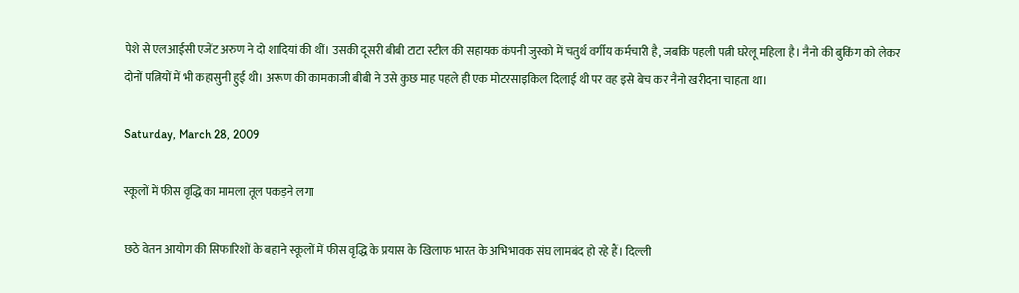पेशे से एलआईसी एजेंट अरुण ने दो शादियां की थीं। उसकी दूसरी बीबी टाटा स्टील की सहायक कंपनी जुस्को में चतुर्थ वर्गीय कर्मचारी है, जबकि पहली पत्नी घरेलू महिला है। नैनो की बुकिंग को लेकर दोनों पत्नियों में भी कहासुनी हुई थी। अरूण की कामकाजी बीबी ने उसे कुछ माह पहले ही एक मोटरसाइकिल दिलाई थी पर वह इसे बेच कर नैनो खरीदना चाहता था।

Saturday, March 28, 2009

स्कूलों में फीस वृद्धि का मामला तूल पकड़ने लगा

छठे वेतन आयोग की सिफारिशों के बहाने स्कूलों में फीस वृद्धि के प्रयास के खिलाफ भारत के अभिभावक संघ लामबंद हो रहे हैं। दिल्ली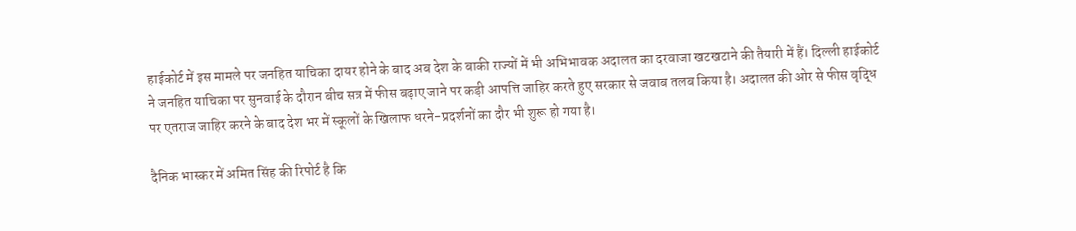हाईकोर्ट में इस मामले पर जनहित याचिका दायर होने के बाद अब देश के बाकी राज्यों में भी अभिभावक अदालत का दरवाजा खटखटाने की तैयारी में हैं। दिल्ली हाईकोर्ट ने जनहित याचिका पर सुनवाई के दौरान बीच सत्र में फीस बढ़ाए जाने पर कड़ी आपत्ति जाहिर करते हुए सरकार से जवाब तलब किया है। अदालत की ओर से फीस वृद्धि पर एतराज जाहिर करने के बाद देश भर में स्कूलों के खिलाफ धरने-प्रदर्शनों का दौर भी शुरू हो गया है।

दैनिक भास्कर में अमित सिंह की रिपोर्ट है कि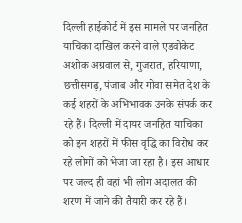दिल्ली हाईकोर्ट में इस मामले पर जनहित याचिका दाखिल करने वाले एडवोकेट अशोक अग्रवाल से, गुजरात, हरियाणा, छत्तीसगढ़, पंजाब और गोवा समेत देश के कई शहरों के अभिभावक उनके संपर्क कर रहे हैं। दिल्ली में दायर जनहित याचिका को इन शहरों में फीस वृद्धि का विरोध कर रहे लोगों को भेजा जा रहा है। इस आधार पर जल्द ही वहां भी लोग अदालत की शरण में जाने की तैयारी कर रहे हैं।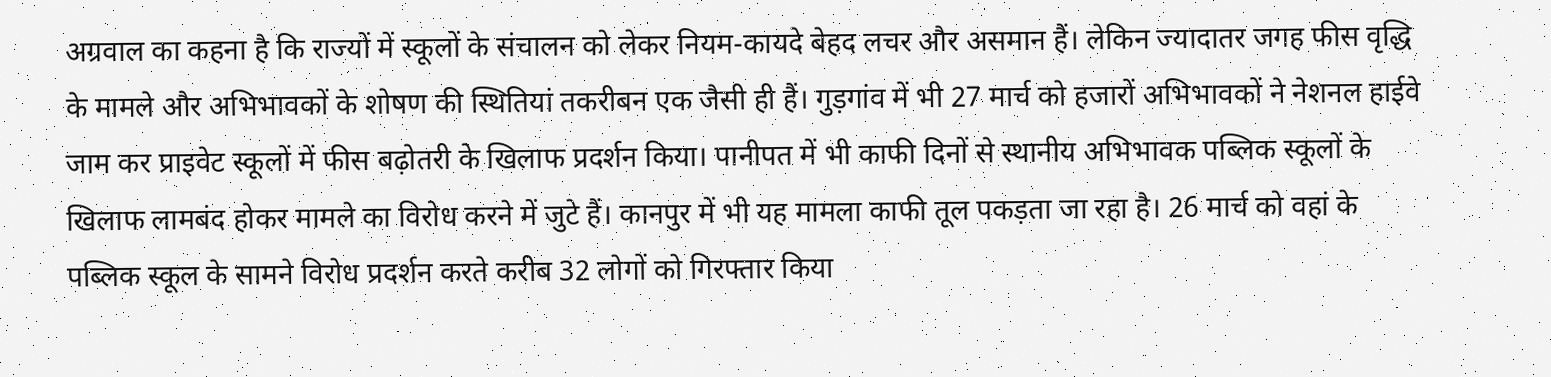अग्रवाल का कहना है कि राज्यों में स्कूलों के संचालन को लेकर नियम-कायदे बेहद लचर और असमान हैं। लेकिन ज्यादातर जगह फीस वृद्धि के मामले और अभिभावकों के शोषण की स्थितियां तकरीबन एक जैसी ही हैं। गुड़गांव में भी 27 मार्च को हजारों अभिभावकों ने नेशनल हाईवे जाम कर प्राइवेट स्कूलों में फीस बढ़ोतरी के खिलाफ प्रदर्शन किया। पानीपत में भी काफी दिनों से स्थानीय अभिभावक पब्लिक स्कूलों के खिलाफ लामबंद होकर मामले का विरोध करने में जुटे हैं। कानपुर में भी यह मामला काफी तूल पकड़ता जा रहा है। 26 मार्च को वहां के पब्लिक स्कूल के सामने विरोध प्रदर्शन करते करीब 32 लोगों को गिरफ्तार किया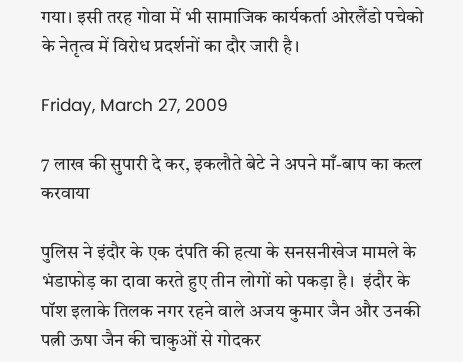गया। इसी तरह गोवा में भी सामाजिक कार्यकर्ता ओरलैंडो पचेको के नेतृत्व में विरोध प्रदर्शनों का दौर जारी है।

Friday, March 27, 2009

7 लाख की सुपारी दे कर, इकलौते बेटे ने अपने माँ-बाप का कत्ल करवाया

पुलिस ने इंदौर के एक दंपति की हत्या के सनसनीखेज मामले के भंडाफोड़ का दावा करते हुए तीन लोगों को पकड़ा है।  इंदौर के पॉश इलाके तिलक नगर रहने वाले अजय कुमार जैन और उनकी पत्नी ऊषा जैन की चाकुओं से गोदकर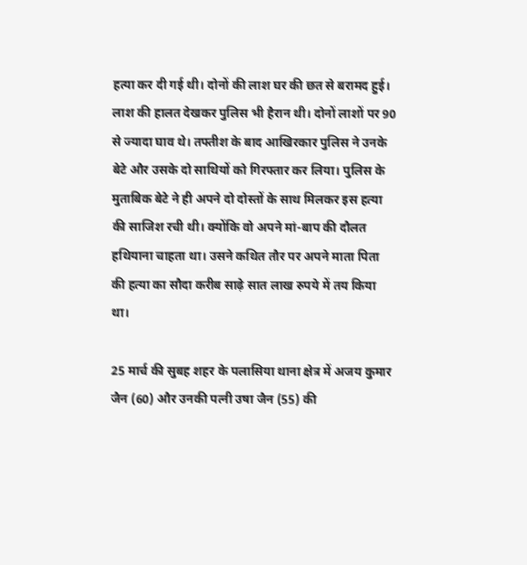हत्या कर दी गई थी। दोनों की लाश घर की छत से बरामद हुई। लाश की हालत देखकर पुलिस भी हैरान थी। दोनों लाशों पर 90 से ज्यादा घाव थे। तफ्तीश के बाद आखिरकार पुलिस ने उनके बेटे और उसके दो साथियों को गिरफ्तार कर लिया। पुलिस के मुताबिक बेटे ने ही अपने दो दोस्तों के साथ मिलकर इस हत्या की साजिश रची थी। क्योंकि वो अपने मां-बाप की दौलत हथियाना चाहता था। उसने कथित तौर पर अपने माता पिता की हत्या का सौदा करीब साढ़े सात लाख रुपये में तय किया था।

25 मार्च की सुबह शहर के पलासिया थाना क्षेत्र में अजय कुमार जैन (60) और उनकी पत्नी उषा जैन (55) की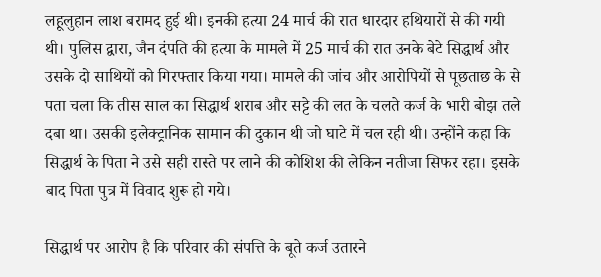लहूलुहान लाश बरामद हुई थी। इनकी हत्या 24 मार्च की रात धारदार हथियारों से की गयी थी। पुलिस द्वारा, जैन दंपति की हत्या के मामले में 25 मार्च की रात उनके बेटे सिद्धार्थ और उसके दो साथियों को गिरफ्तार किया गया। मामले की जांच और आरोपियों से पूछताछ के से पता चला कि तीस साल का सिद्धार्थ शराब और सट्टे की लत के चलते कर्ज के भारी बोझ तले दबा था। उसकी इलेक्ट्रानिक सामान की दुकान थी जो घाटे में चल रही थी। उन्होंने कहा कि सिद्धार्थ के पिता ने उसे सही रास्ते पर लाने की कोशिश की लेकिन नतीजा सिफर रहा। इसके बाद पिता पुत्र में विवाद शुरू हो गये।

सिद्धार्थ पर आरोप है कि परिवार की संपत्ति के बूते कर्ज उतारने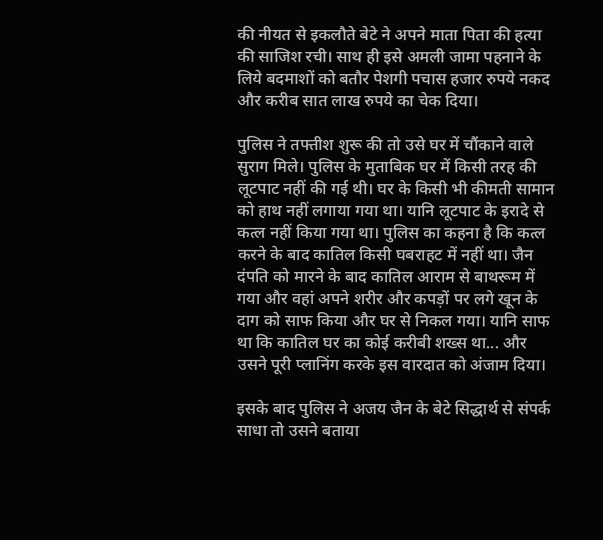की नीयत से इकलौते बेटे ने अपने माता पिता की हत्या की साजिश रची। साथ ही इसे अमली जामा पहनाने के लिये बदमाशों को बतौर पेशगी पचास हजार रुपये नकद और करीब सात लाख रुपये का चेक दिया।

पुलिस ने तफ्तीश शुरू की तो उसे घर में चौंकाने वाले सुराग मिले। पुलिस के मुताबिक घर में किसी तरह की लूटपाट नहीं की गई थी। घर के किसी भी कीमती सामान को हाथ नहीं लगाया गया था। यानि लूटपाट के इरादे से कत्ल नहीं किया गया था। पुलिस का कहना है कि कत्ल करने के बाद कातिल किसी घबराहट में नहीं था। जैन दंपति को मारने के बाद कातिल आराम से बाथरूम में गया और वहां अपने शरीर और कपड़ों पर लगे खून के दाग को साफ किया और घर से निकल गया। यानि साफ था कि कातिल घर का कोई करीबी शख्स था... और उसने पूरी प्लानिंग करके इस वारदात को अंजाम दिया।

इसके बाद पुलिस ने अजय जैन के बेटे सिद्धार्थ से संपर्क साधा तो उसने बताया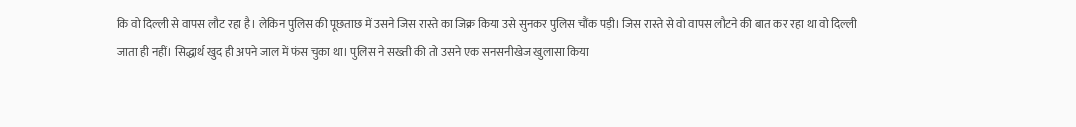कि वो दिल्ली से वापस लौट रहा है। लेकिन पुलिस की पूछताछ में उसने जिस रास्ते का जिक्र किया उसे सुनकर पुलिस चौंक पड़ी। जिस रास्ते से वो वापस लौटने की बात कर रहा था वो दिल्ली जाता ही नहीं। सिद्धार्थ खुद ही अपने जाल में फंस चुका था। पुलिस ने सख्ती की तो उसने एक सनसनीखेज खुलासा किया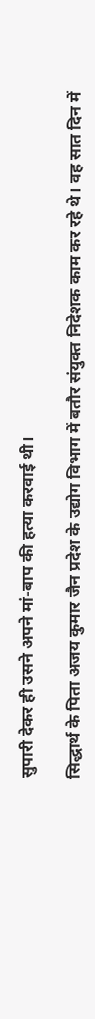सुपारी देकर ही उसने अपने मां-बाप की हत्या करवाई थी।

सिद्धार्थ के पिता अजय कुमार जैन प्रदेश के उद्योग विभाग में बतौर संयुक्त निदेशक काम कर रहे थे। वह सात दिन में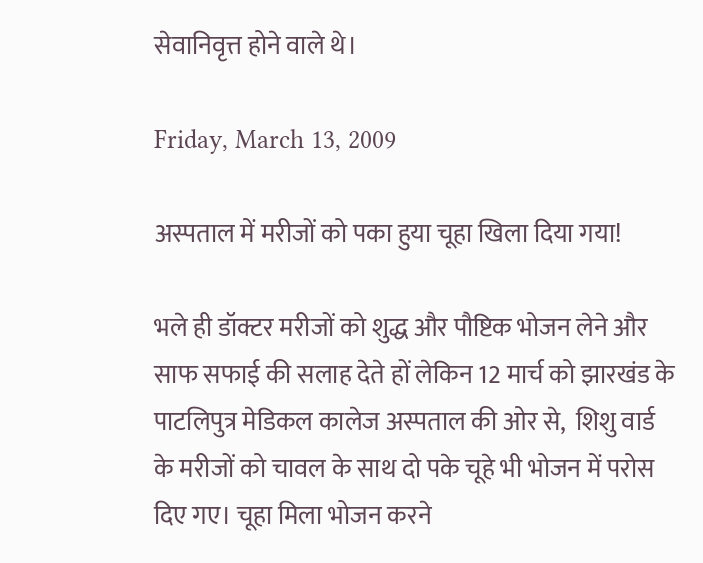सेवानिवृत्त होने वाले थे।

Friday, March 13, 2009

अस्पताल में मरीजों को पका हुया चूहा खिला दिया गया!

भले ही डॉक्टर मरीजों को शुद्ध और पौष्टिक भोजन लेने और साफ सफाई की सलाह देते हों लेकिन 12 मार्च को झारखंड के पाटलिपुत्र मेडिकल कालेज अस्पताल की ओर से,  शिशु वार्ड के मरीजों को चावल के साथ दो पके चूहे भी भोजन में परोस दिए गए। चूहा मिला भोजन करने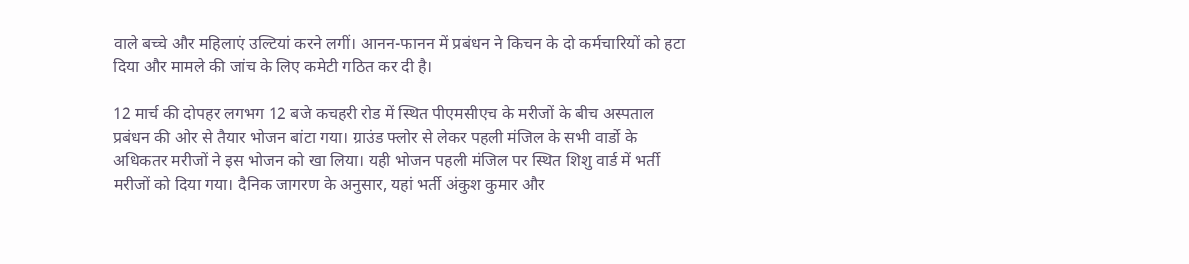वाले बच्चे और महिलाएं उल्टियां करने लगीं। आनन-फानन में प्रबंधन ने किचन के दो कर्मचारियों को हटा दिया और मामले की जांच के लिए कमेटी गठित कर दी है।

12 मार्च की दोपहर लगभग 12 बजे कचहरी रोड में स्थित पीएमसीएच के मरीजों के बीच अस्पताल प्रबंधन की ओर से तैयार भोजन बांटा गया। ग्राउंड फ्लोर से लेकर पहली मंजिल के सभी वार्डो के अधिकतर मरीजों ने इस भोजन को खा लिया। यही भोजन पहली मंजिल पर स्थित शिशु वार्ड में भर्ती मरीजों को दिया गया। दैनिक जागरण के अनुसार, यहां भर्ती अंकुश कुमार और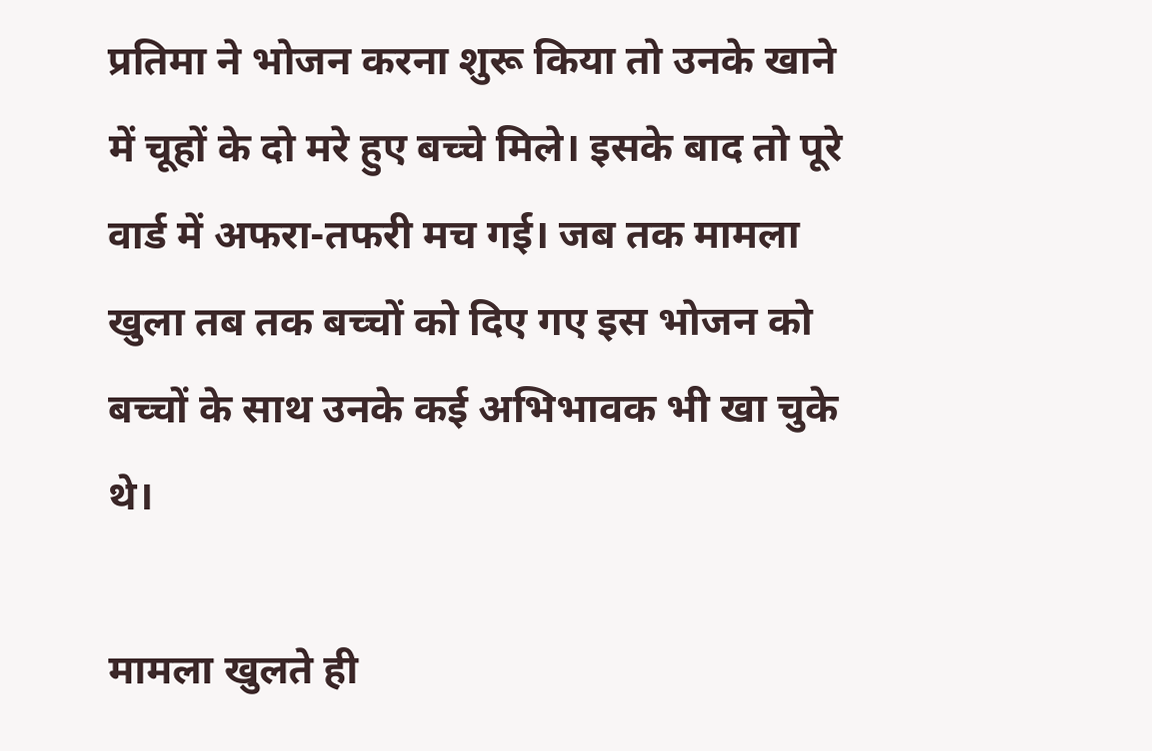प्रतिमा ने भोजन करना शुरू किया तो उनके खाने में चूहों के दो मरे हुए बच्चे मिले। इसके बाद तो पूरे वार्ड में अफरा-तफरी मच गई। जब तक मामला खुला तब तक बच्चों को दिए गए इस भोजन को बच्चों के साथ उनके कई अभिभावक भी खा चुके थे।

मामला खुलते ही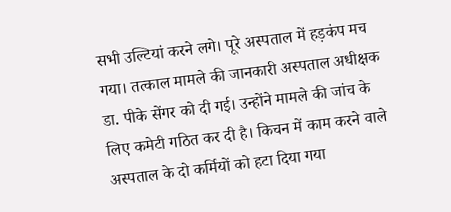सभी उल्टियां करने लगे। पूरे अस्पताल में हड़कंप मच गया। तत्काल मामले की जानकारी अस्पताल अधीक्षक डा. पीके सेंगर को दी गई। उन्होंने मामले की जांच के लिए कमेटी गठित कर दी है। किचन में काम करने वाले अस्पताल के दो कर्मियों को हटा दिया गया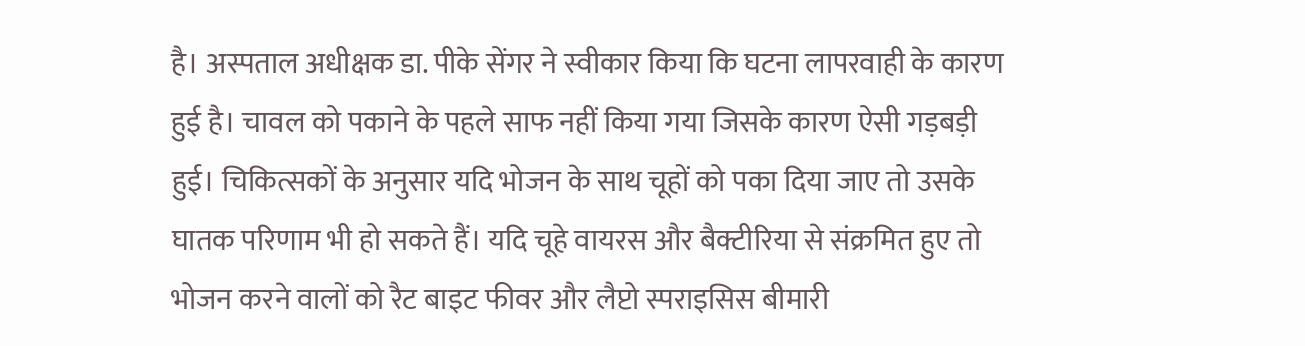है। अस्पताल अधीक्षक डा. पीके सेंगर ने स्वीकार किया कि घटना लापरवाही के कारण हुई है। चावल को पकाने के पहले साफ नहीं किया गया जिसके कारण ऐसी गड़बड़ी हुई। चिकित्सकों के अनुसार यदि भोजन के साथ चूहों को पका दिया जाए तो उसके घातक परिणाम भी हो सकते हैं। यदि चूहे वायरस और बैक्टीरिया से संक्रमित हुए तो भोजन करने वालों को रैट बाइट फीवर और लैप्टो स्पराइसिस बीमारी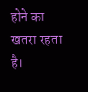होने का खतरा रहता है।